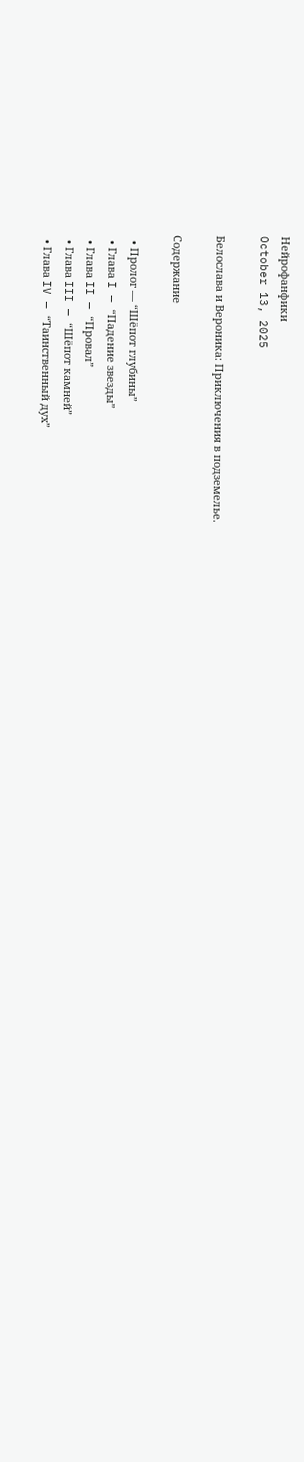Нейрофанфики
October 13, 2025

Белослава и Вероника: Приключения в подземелье.

Содержание

  • Пролог — “Шёпот глубины”
  • Глава I — “Падение звезды”
  • Глава II — “Провал”
  • Глава III — “Шёпот камней”
  • Глава IV — “Таинственный дух”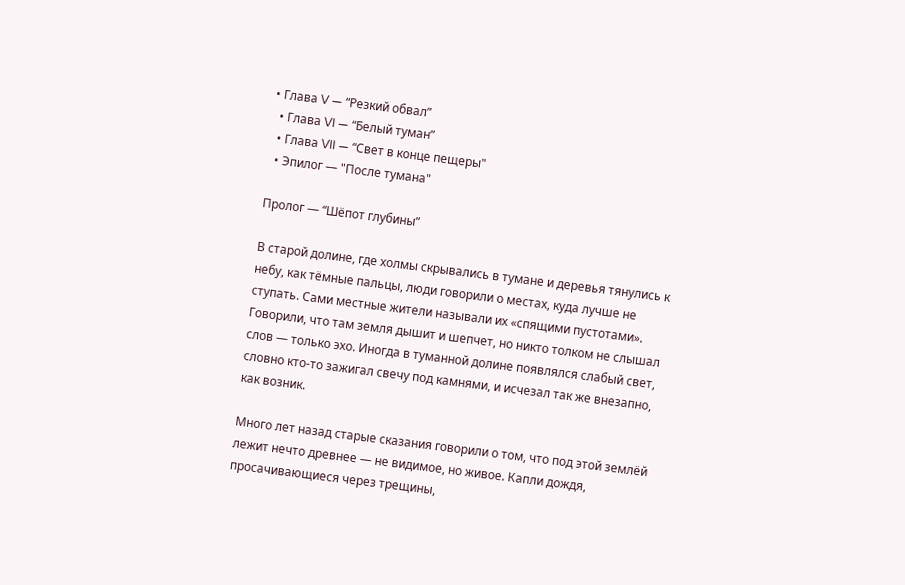• Глава V — “Резкий обвал”
  • Глава VI — “Белый туман”
  • Глава VII — “Свет в конце пещеры"
  • Эпилог — "После тумана"

Пролог — “Шёпот глубины”

В старой долине, где холмы скрывались в тумане и деревья тянулись к небу, как тёмные пальцы, люди говорили о местах, куда лучше не ступать. Сами местные жители называли их «спящими пустотами». Говорили, что там земля дышит и шепчет, но никто толком не слышал слов — только эхо. Иногда в туманной долине появлялся слабый свет, словно кто-то зажигал свечу под камнями, и исчезал так же внезапно, как возник.

Много лет назад старые сказания говорили о том, что под этой землёй лежит нечто древнее — не видимое, но живое. Капли дождя, просачивающиеся через трещины,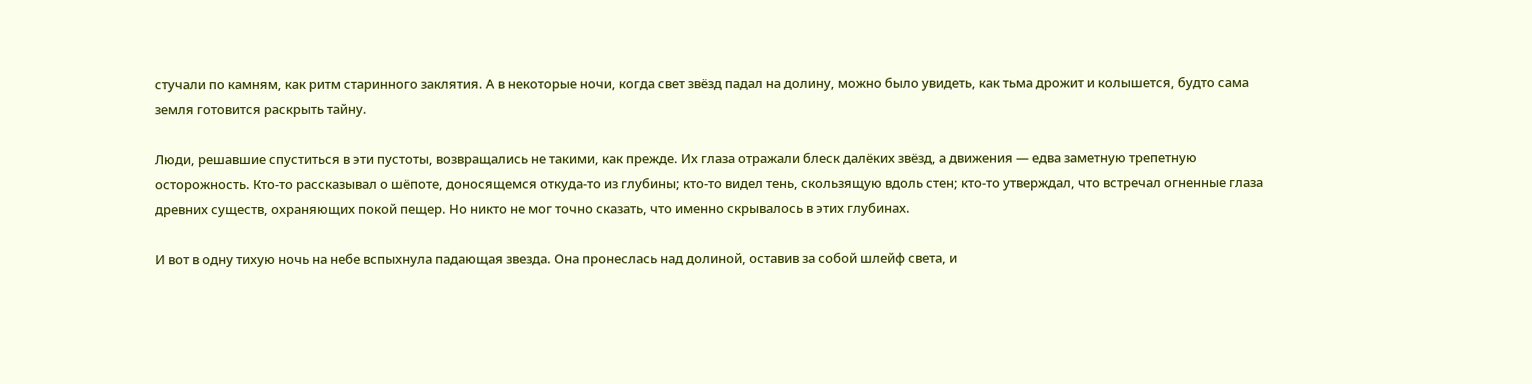стучали по камням, как ритм старинного заклятия. А в некоторые ночи, когда свет звёзд падал на долину, можно было увидеть, как тьма дрожит и колышется, будто сама земля готовится раскрыть тайну.

Люди, решавшие спуститься в эти пустоты, возвращались не такими, как прежде. Их глаза отражали блеск далёких звёзд, а движения — едва заметную трепетную осторожность. Кто-то рассказывал о шёпоте, доносящемся откуда-то из глубины; кто-то видел тень, скользящую вдоль стен; кто-то утверждал, что встречал огненные глаза древних существ, охраняющих покой пещер. Но никто не мог точно сказать, что именно скрывалось в этих глубинах.

И вот в одну тихую ночь на небе вспыхнула падающая звезда. Она пронеслась над долиной, оставив за собой шлейф света, и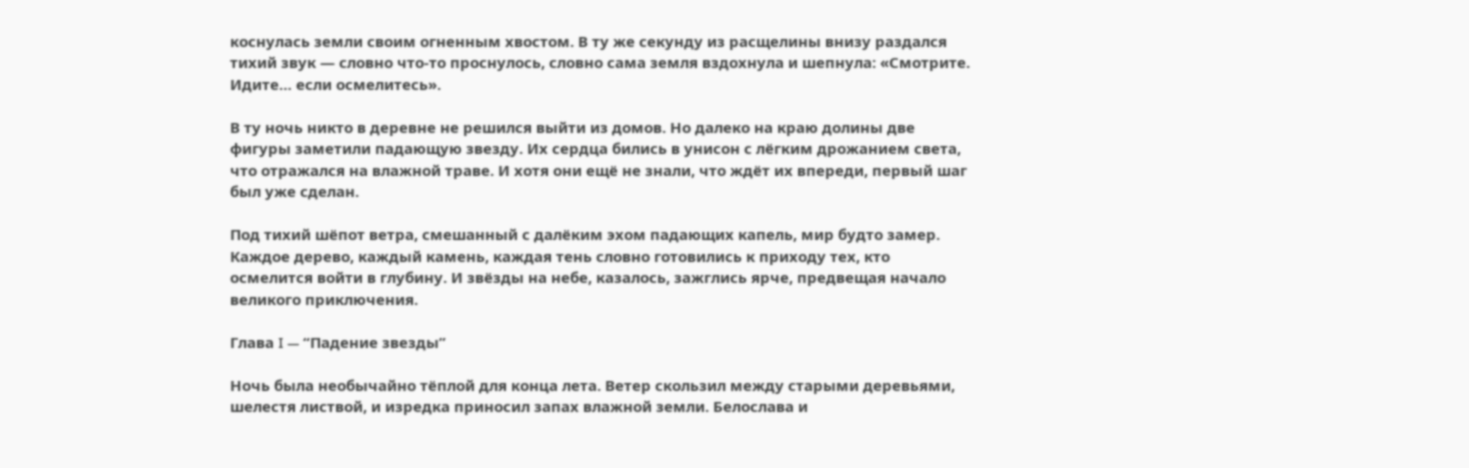коснулась земли своим огненным хвостом. В ту же секунду из расщелины внизу раздался тихий звук — словно что-то проснулось, словно сама земля вздохнула и шепнула: «Смотрите. Идите… если осмелитесь».

В ту ночь никто в деревне не решился выйти из домов. Но далеко на краю долины две фигуры заметили падающую звезду. Их сердца бились в унисон с лёгким дрожанием света, что отражался на влажной траве. И хотя они ещё не знали, что ждёт их впереди, первый шаг был уже сделан.

Под тихий шёпот ветра, смешанный с далёким эхом падающих капель, мир будто замер. Каждое дерево, каждый камень, каждая тень словно готовились к приходу тех, кто осмелится войти в глубину. И звёзды на небе, казалось, зажглись ярче, предвещая начало великого приключения.

Глава I — “Падение звезды”

Ночь была необычайно тёплой для конца лета. Ветер скользил между старыми деревьями, шелестя листвой, и изредка приносил запах влажной земли. Белослава и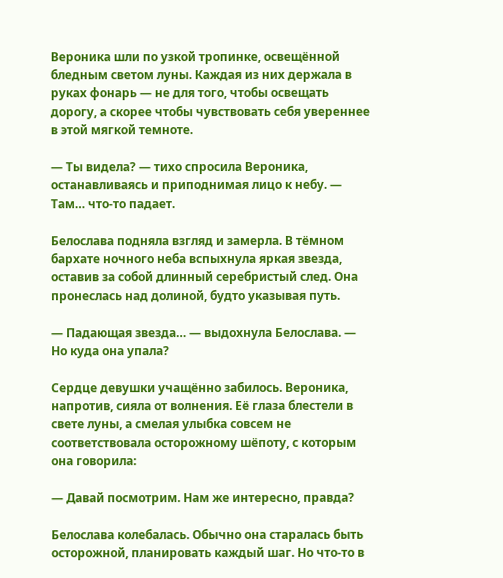Вероника шли по узкой тропинке, освещённой бледным светом луны. Каждая из них держала в руках фонарь — не для того, чтобы освещать дорогу, а скорее чтобы чувствовать себя увереннее в этой мягкой темноте.

— Ты видела? — тихо спросила Вероника, останавливаясь и приподнимая лицо к небу. — Там… что-то падает.

Белослава подняла взгляд и замерла. В тёмном бархате ночного неба вспыхнула яркая звезда, оставив за собой длинный серебристый след. Она пронеслась над долиной, будто указывая путь.

— Падающая звезда… — выдохнула Белослава. — Но куда она упала?

Сердце девушки учащённо забилось. Вероника, напротив, сияла от волнения. Её глаза блестели в свете луны, а смелая улыбка совсем не соответствовала осторожному шёпоту, с которым она говорила:

— Давай посмотрим. Нам же интересно, правда?

Белослава колебалась. Обычно она старалась быть осторожной, планировать каждый шаг. Но что-то в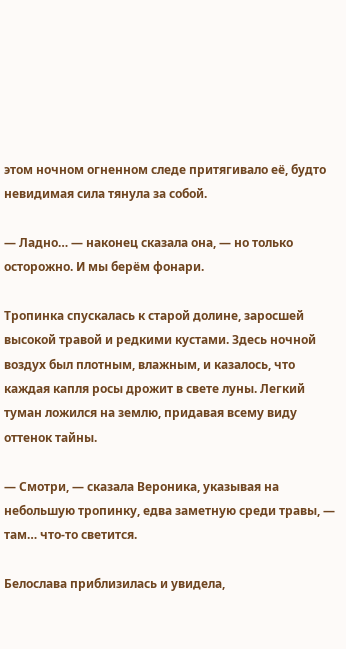этом ночном огненном следе притягивало её, будто невидимая сила тянула за собой.

— Ладно… — наконец сказала она, — но только осторожно. И мы берём фонари.

Тропинка спускалась к старой долине, заросшей высокой травой и редкими кустами. Здесь ночной воздух был плотным, влажным, и казалось, что каждая капля росы дрожит в свете луны. Легкий туман ложился на землю, придавая всему виду оттенок тайны.

— Смотри, — сказала Вероника, указывая на небольшую тропинку, едва заметную среди травы, — там… что-то светится.

Белослава приблизилась и увидела,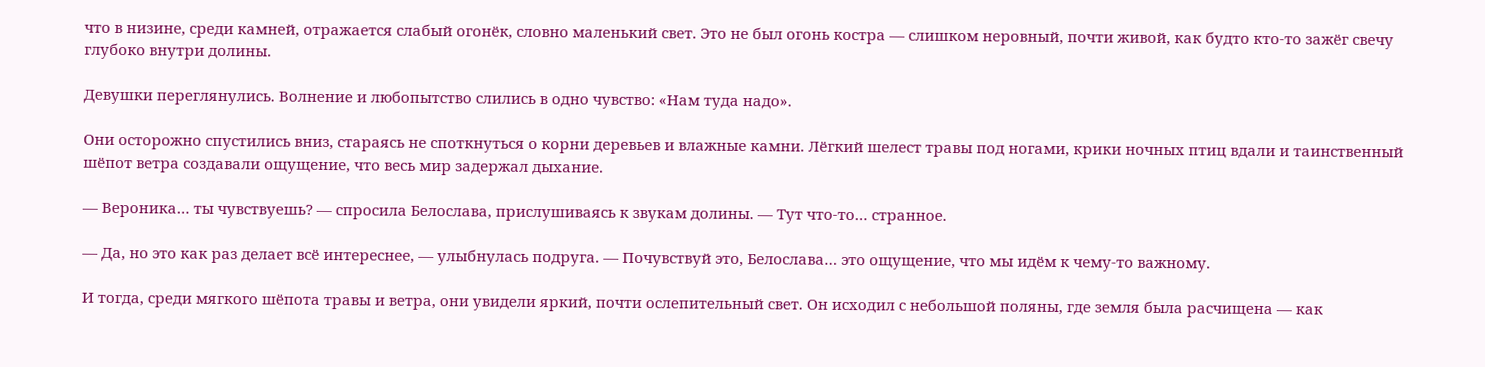что в низине, среди камней, отражается слабый огонёк, словно маленький свет. Это не был огонь костра — слишком неровный, почти живой, как будто кто-то зажёг свечу глубоко внутри долины.

Девушки переглянулись. Волнение и любопытство слились в одно чувство: «Нам туда надо».

Они осторожно спустились вниз, стараясь не споткнуться о корни деревьев и влажные камни. Лёгкий шелест травы под ногами, крики ночных птиц вдали и таинственный шёпот ветра создавали ощущение, что весь мир задержал дыхание.

— Вероника… ты чувствуешь? — спросила Белослава, прислушиваясь к звукам долины. — Тут что-то… странное.

— Да, но это как раз делает всё интереснее, — улыбнулась подруга. — Почувствуй это, Белослава… это ощущение, что мы идём к чему-то важному.

И тогда, среди мягкого шёпота травы и ветра, они увидели яркий, почти ослепительный свет. Он исходил с небольшой поляны, где земля была расчищена — как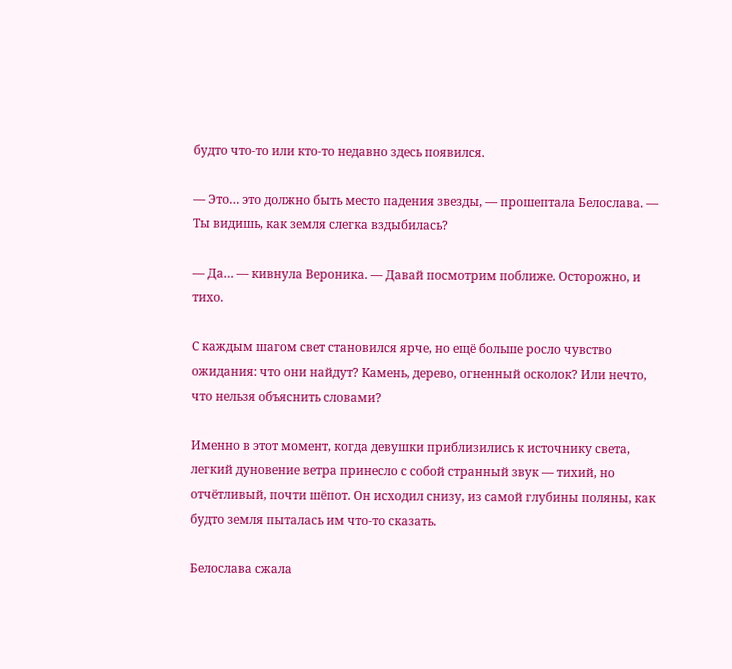будто что-то или кто-то недавно здесь появился.

— Это… это должно быть место падения звезды, — прошептала Белослава. — Ты видишь, как земля слегка вздыбилась?

— Да… — кивнула Вероника. — Давай посмотрим поближе. Осторожно, и тихо.

С каждым шагом свет становился ярче, но ещё больше росло чувство ожидания: что они найдут? Камень, дерево, огненный осколок? Или нечто, что нельзя объяснить словами?

Именно в этот момент, когда девушки приблизились к источнику света, легкий дуновение ветра принесло с собой странный звук — тихий, но отчётливый, почти шёпот. Он исходил снизу, из самой глубины поляны, как будто земля пыталась им что-то сказать.

Белослава сжала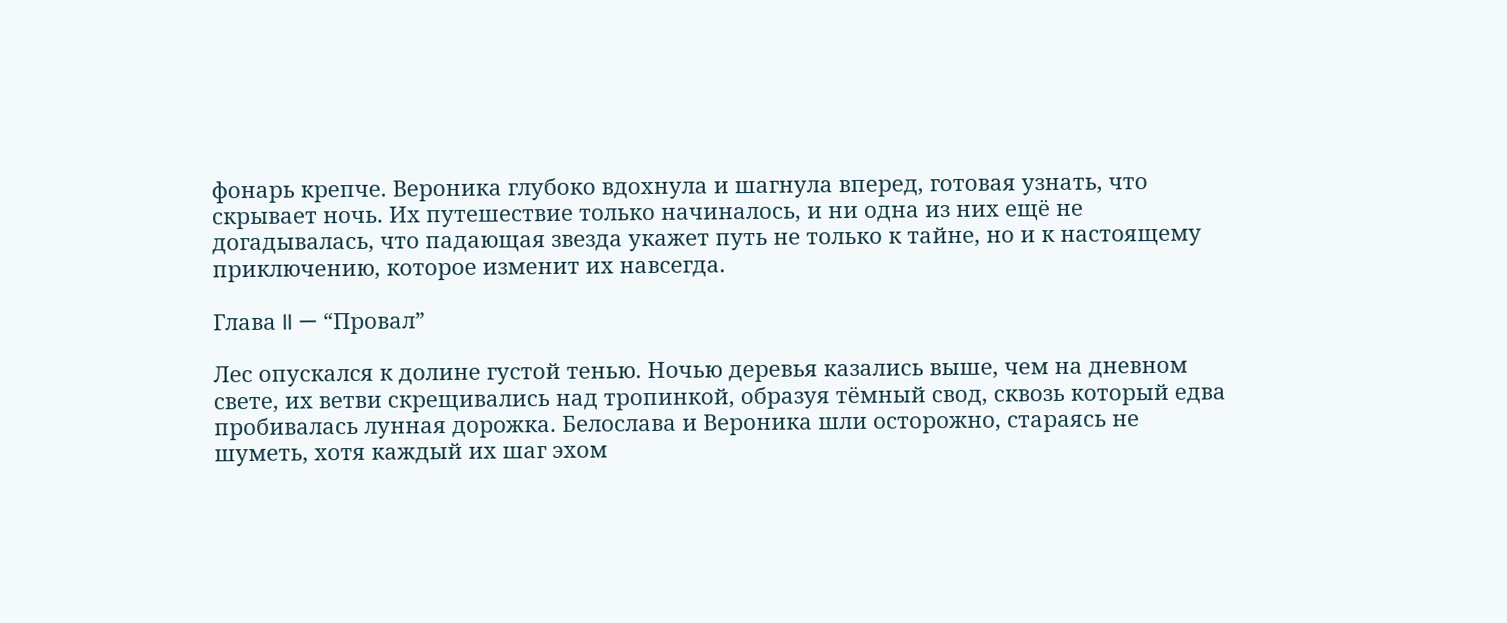фонарь крепче. Вероника глубоко вдохнула и шагнула вперед, готовая узнать, что скрывает ночь. Их путешествие только начиналось, и ни одна из них ещё не догадывалась, что падающая звезда укажет путь не только к тайне, но и к настоящему приключению, которое изменит их навсегда.

Глава II — “Провал”

Лес опускался к долине густой тенью. Ночью деревья казались выше, чем на дневном свете, их ветви скрещивались над тропинкой, образуя тёмный свод, сквозь который едва пробивалась лунная дорожка. Белослава и Вероника шли осторожно, стараясь не шуметь, хотя каждый их шаг эхом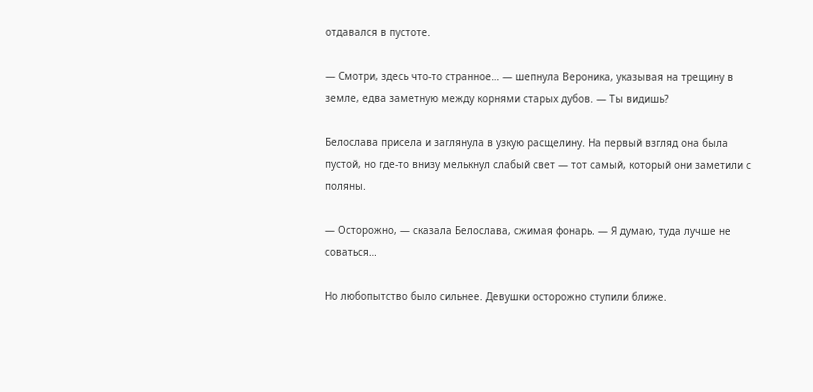отдавался в пустоте.

— Смотри, здесь что-то странное… — шепнула Вероника, указывая на трещину в земле, едва заметную между корнями старых дубов. — Ты видишь?

Белослава присела и заглянула в узкую расщелину. На первый взгляд она была пустой, но где-то внизу мелькнул слабый свет — тот самый, который они заметили с поляны.

— Осторожно, — сказала Белослава, сжимая фонарь. — Я думаю, туда лучше не соваться…

Но любопытство было сильнее. Девушки осторожно ступили ближе.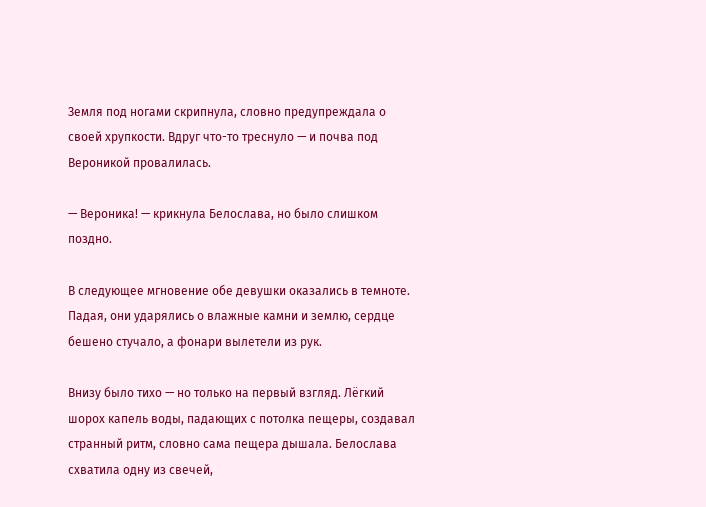Земля под ногами скрипнула, словно предупреждала о своей хрупкости. Вдруг что-то треснуло — и почва под Вероникой провалилась.

— Вероника! — крикнула Белослава, но было слишком поздно.

В следующее мгновение обе девушки оказались в темноте. Падая, они ударялись о влажные камни и землю, сердце бешено стучало, а фонари вылетели из рук.

Внизу было тихо — но только на первый взгляд. Лёгкий шорох капель воды, падающих с потолка пещеры, создавал странный ритм, словно сама пещера дышала. Белослава схватила одну из свечей,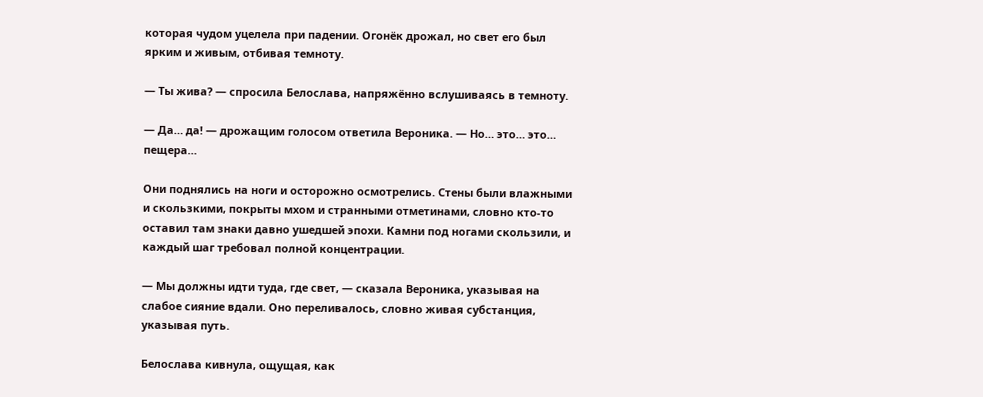которая чудом уцелела при падении. Огонёк дрожал, но свет его был ярким и живым, отбивая темноту.

— Ты жива? — спросила Белослава, напряжённо вслушиваясь в темноту.

— Да… да! — дрожащим голосом ответила Вероника. — Но… это… это… пещера…

Они поднялись на ноги и осторожно осмотрелись. Стены были влажными и скользкими, покрыты мхом и странными отметинами, словно кто-то оставил там знаки давно ушедшей эпохи. Камни под ногами скользили, и каждый шаг требовал полной концентрации.

— Мы должны идти туда, где свет, — сказала Вероника, указывая на слабое сияние вдали. Оно переливалось, словно живая субстанция, указывая путь.

Белослава кивнула, ощущая, как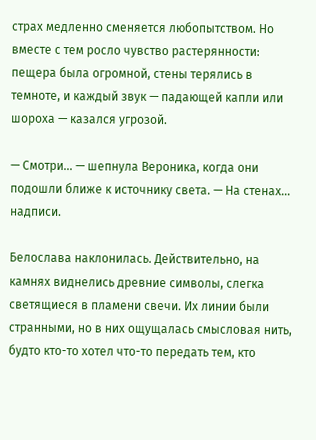страх медленно сменяется любопытством. Но вместе с тем росло чувство растерянности: пещера была огромной, стены терялись в темноте, и каждый звук — падающей капли или шороха — казался угрозой.

— Смотри… — шепнула Вероника, когда они подошли ближе к источнику света. — На стенах… надписи.

Белослава наклонилась. Действительно, на камнях виднелись древние символы, слегка светящиеся в пламени свечи. Их линии были странными, но в них ощущалась смысловая нить, будто кто-то хотел что-то передать тем, кто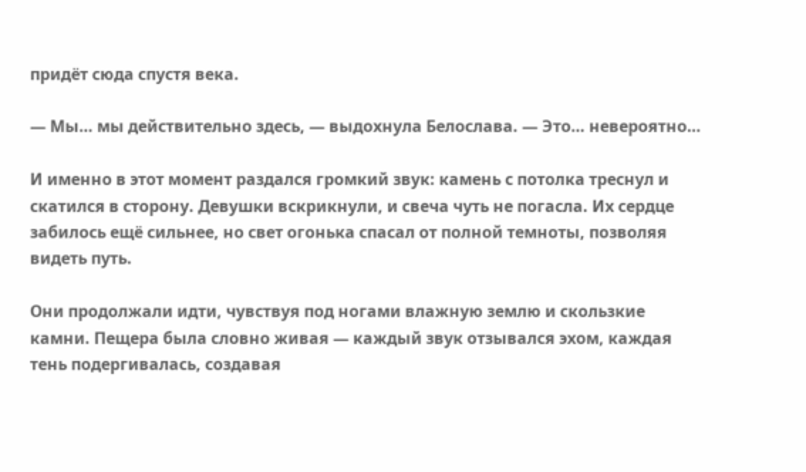придёт сюда спустя века.

— Мы… мы действительно здесь, — выдохнула Белослава. — Это… невероятно…

И именно в этот момент раздался громкий звук: камень с потолка треснул и скатился в сторону. Девушки вскрикнули, и свеча чуть не погасла. Их сердце забилось ещё сильнее, но свет огонька спасал от полной темноты, позволяя видеть путь.

Они продолжали идти, чувствуя под ногами влажную землю и скользкие камни. Пещера была словно живая — каждый звук отзывался эхом, каждая тень подергивалась, создавая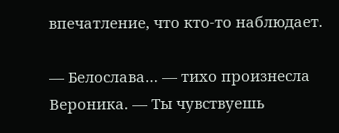впечатление, что кто-то наблюдает.

— Белослава… — тихо произнесла Вероника. — Ты чувствуешь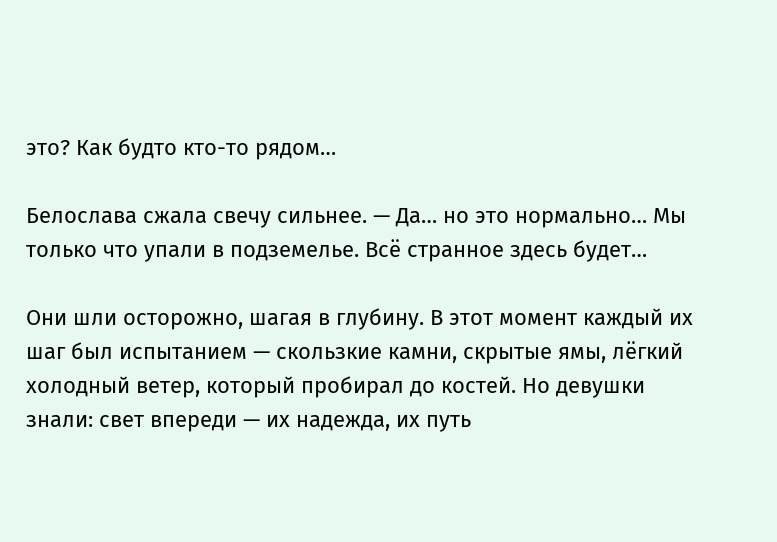это? Как будто кто-то рядом…

Белослава сжала свечу сильнее. — Да… но это нормально… Мы только что упали в подземелье. Всё странное здесь будет…

Они шли осторожно, шагая в глубину. В этот момент каждый их шаг был испытанием — скользкие камни, скрытые ямы, лёгкий холодный ветер, который пробирал до костей. Но девушки знали: свет впереди — их надежда, их путь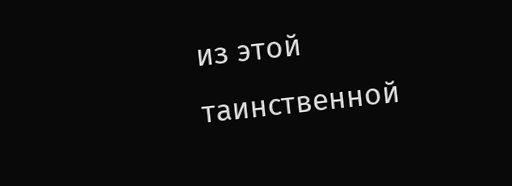из этой таинственной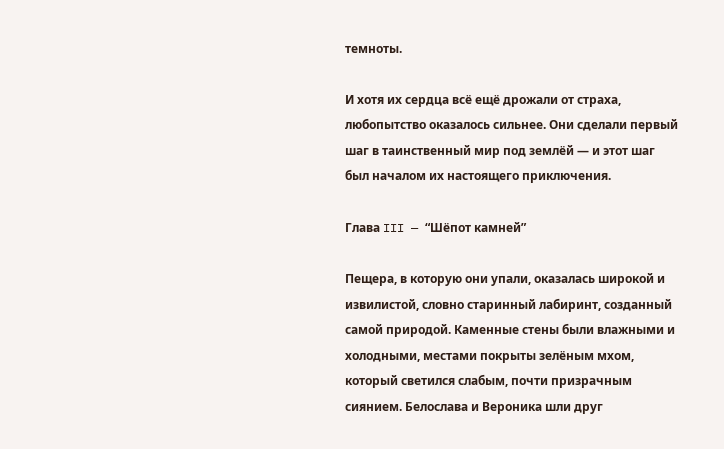темноты.

И хотя их сердца всё ещё дрожали от страха, любопытство оказалось сильнее. Они сделали первый шаг в таинственный мир под землёй — и этот шаг был началом их настоящего приключения.

Глава III — “Шёпот камней”

Пещера, в которую они упали, оказалась широкой и извилистой, словно старинный лабиринт, созданный самой природой. Каменные стены были влажными и холодными, местами покрыты зелёным мхом, который светился слабым, почти призрачным сиянием. Белослава и Вероника шли друг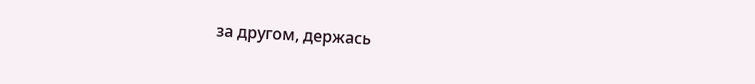за другом, держась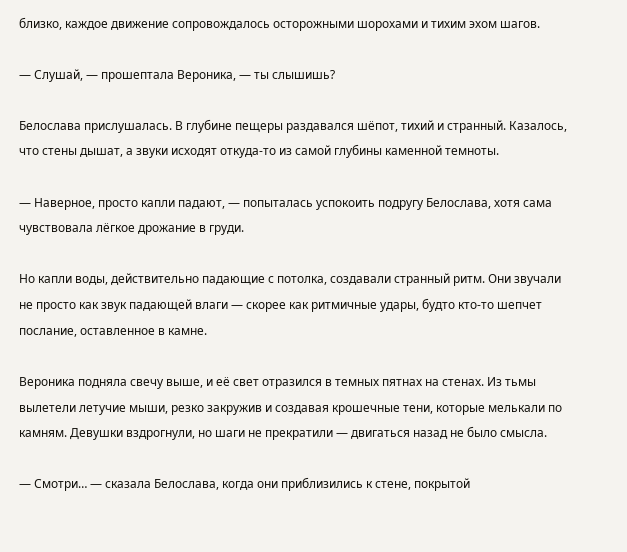близко, каждое движение сопровождалось осторожными шорохами и тихим эхом шагов.

— Слушай, — прошептала Вероника, — ты слышишь?

Белослава прислушалась. В глубине пещеры раздавался шёпот, тихий и странный. Казалось, что стены дышат, а звуки исходят откуда-то из самой глубины каменной темноты.

— Наверное, просто капли падают, — попыталась успокоить подругу Белослава, хотя сама чувствовала лёгкое дрожание в груди.

Но капли воды, действительно падающие с потолка, создавали странный ритм. Они звучали не просто как звук падающей влаги — скорее как ритмичные удары, будто кто-то шепчет послание, оставленное в камне.

Вероника подняла свечу выше, и её свет отразился в темных пятнах на стенах. Из тьмы вылетели летучие мыши, резко закружив и создавая крошечные тени, которые мелькали по камням. Девушки вздрогнули, но шаги не прекратили — двигаться назад не было смысла.

— Смотри… — сказала Белослава, когда они приблизились к стене, покрытой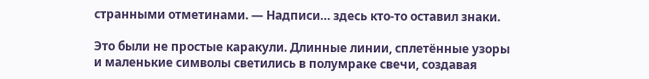странными отметинами. — Надписи… здесь кто-то оставил знаки.

Это были не простые каракули. Длинные линии, сплетённые узоры и маленькие символы светились в полумраке свечи, создавая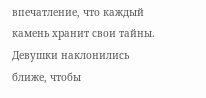впечатление, что каждый камень хранит свои тайны. Девушки наклонились ближе, чтобы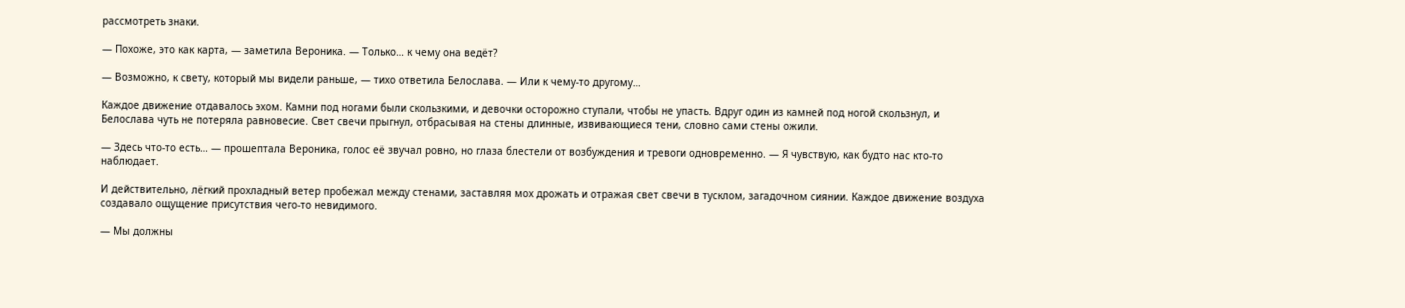рассмотреть знаки.

— Похоже, это как карта, — заметила Вероника. — Только… к чему она ведёт?

— Возможно, к свету, который мы видели раньше, — тихо ответила Белослава. — Или к чему-то другому…

Каждое движение отдавалось эхом. Камни под ногами были скользкими, и девочки осторожно ступали, чтобы не упасть. Вдруг один из камней под ногой скользнул, и Белослава чуть не потеряла равновесие. Свет свечи прыгнул, отбрасывая на стены длинные, извивающиеся тени, словно сами стены ожили.

— Здесь что-то есть… — прошептала Вероника, голос её звучал ровно, но глаза блестели от возбуждения и тревоги одновременно. — Я чувствую, как будто нас кто-то наблюдает.

И действительно, лёгкий прохладный ветер пробежал между стенами, заставляя мох дрожать и отражая свет свечи в тусклом, загадочном сиянии. Каждое движение воздуха создавалo ощущение присутствия чего-то невидимого.

— Мы должны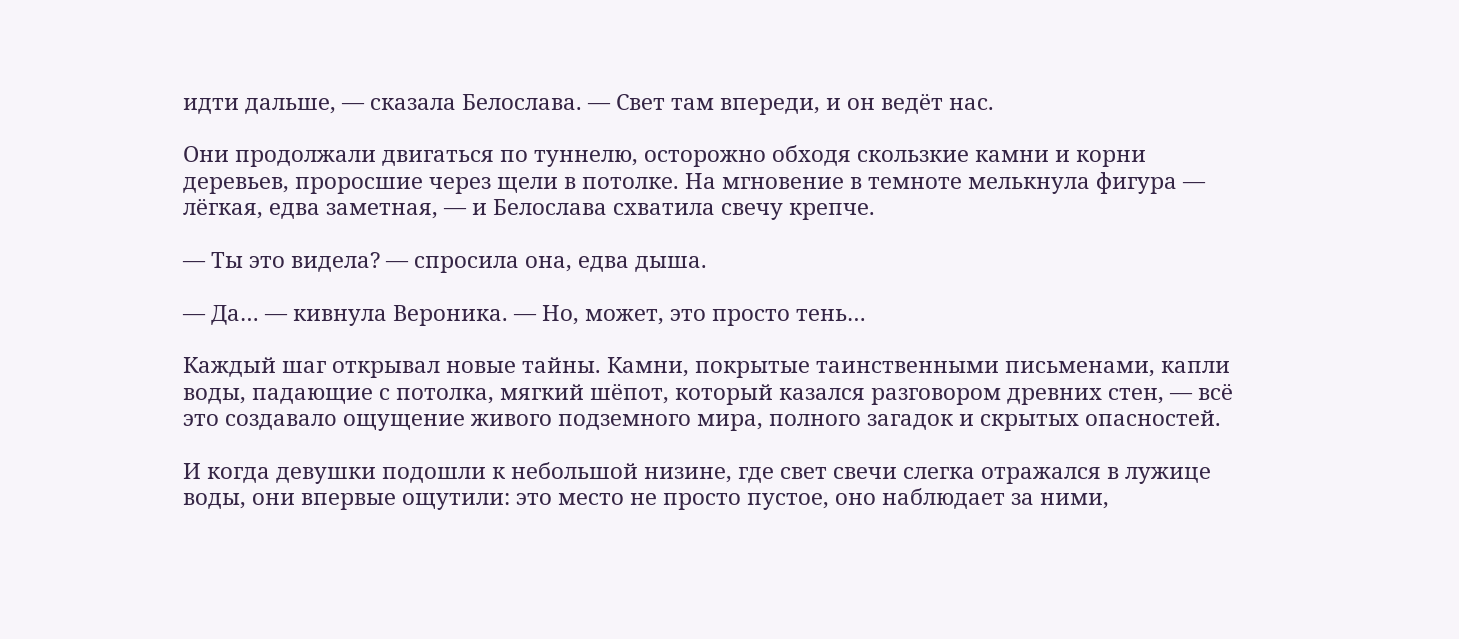идти дальше, — сказала Белослава. — Свет там впереди, и он ведёт нас.

Они продолжали двигаться по туннелю, осторожно обходя скользкие камни и корни деревьев, проросшие через щели в потолке. На мгновение в темноте мелькнула фигура — лёгкая, едва заметная, — и Белослава схватила свечу крепче.

— Ты это видела? — спросила она, едва дыша.

— Да… — кивнула Вероника. — Но, может, это просто тень…

Каждый шаг открывал новые тайны. Камни, покрытые таинственными письменами, капли воды, падающие с потолка, мягкий шёпот, который казался разговором древних стен, — всё это создавалo ощущение живого подземного мира, полного загадок и скрытых опасностей.

И когда девушки подошли к небольшой низине, где свет свечи слегка отражался в лужице воды, они впервые ощутили: это место не просто пустое, оно наблюдает за ними,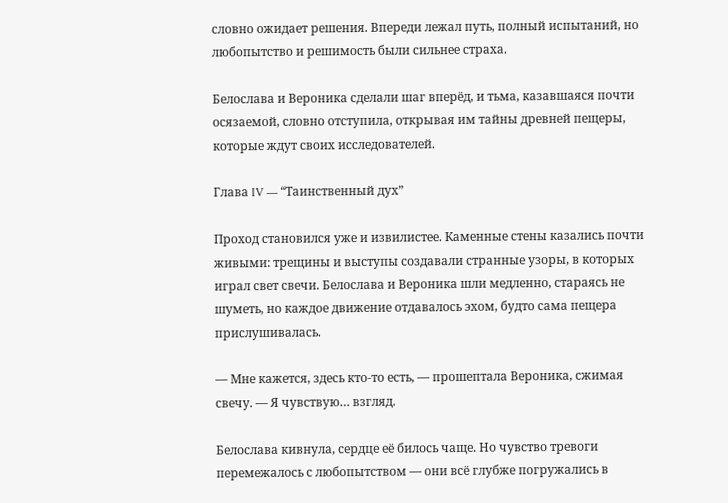словно ожидает решения. Впереди лежал путь, полный испытаний, но любопытство и решимость были сильнее страха.

Белослава и Вероника сделали шаг вперёд, и тьма, казавшаяся почти осязаемой, словно отступила, открывая им тайны древней пещеры, которые ждут своих исследователей.

Глава IV — “Таинственный дух”

Проход становился уже и извилистее. Каменные стены казались почти живыми: трещины и выступы создавали странные узоры, в которых играл свет свечи. Белослава и Вероника шли медленно, стараясь не шуметь, но каждое движение отдавалось эхом, будто сама пещера прислушивалась.

— Мне кажется, здесь кто-то есть, — прошептала Вероника, сжимая свечу. — Я чувствую… взгляд.

Белослава кивнула, сердце её билось чаще. Но чувство тревоги перемежалось с любопытством — они всё глубже погружались в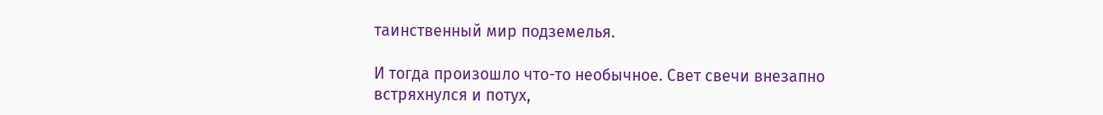таинственный мир подземелья.

И тогда произошло что-то необычное. Свет свечи внезапно встряхнулся и потух,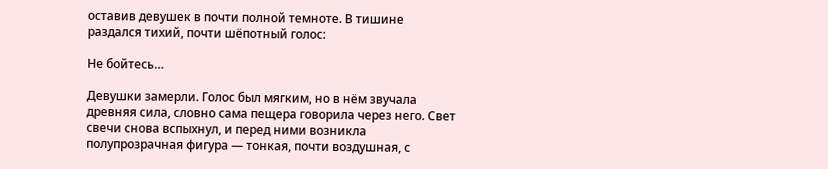оставив девушек в почти полной темноте. В тишине раздался тихий, почти шёпотный голос:

Не бойтесь…

Девушки замерли. Голос был мягким, но в нём звучала древняя сила, словно сама пещера говорила через него. Свет свечи снова вспыхнул, и перед ними возникла полупрозрачная фигура — тонкая, почти воздушная, с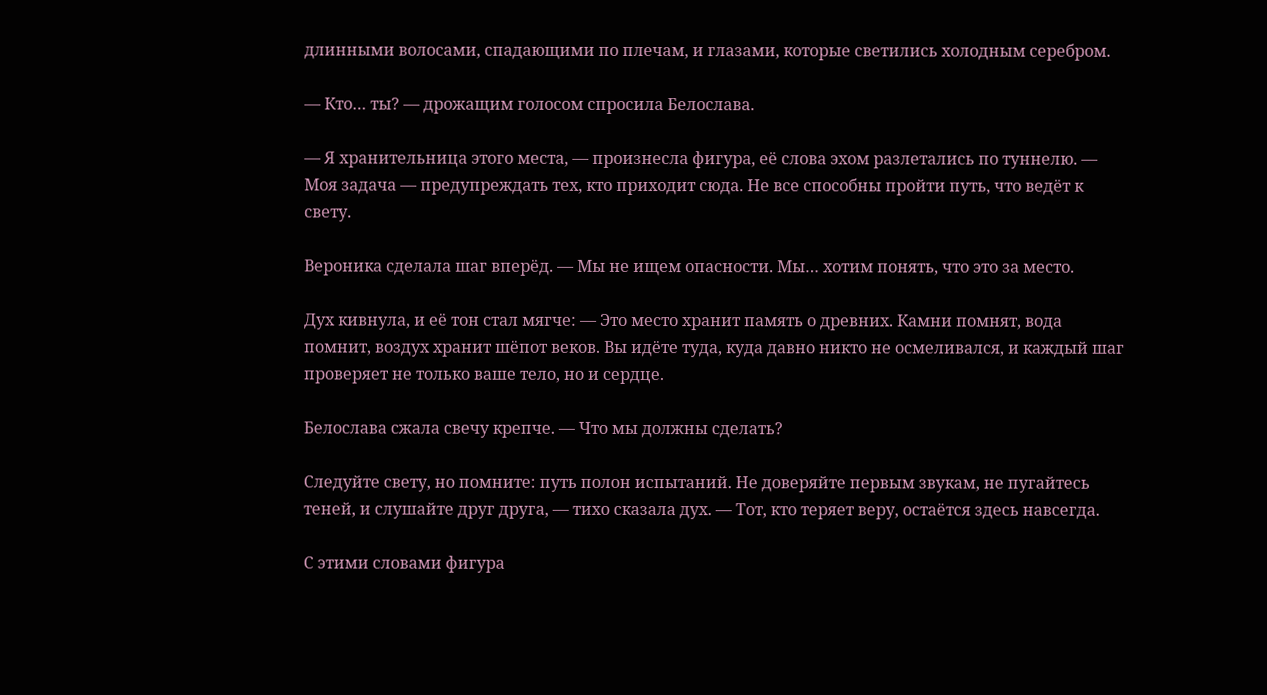длинными волосами, спадающими по плечам, и глазами, которые светились холодным серебром.

— Кто… ты? — дрожащим голосом спросила Белослава.

— Я хранительница этого места, — произнесла фигура, её слова эхом разлетались по туннелю. — Моя задача — предупреждать тех, кто приходит сюда. Не все способны пройти путь, что ведёт к свету.

Вероника сделала шаг вперёд. — Мы не ищем опасности. Мы… хотим понять, что это за место.

Дух кивнула, и её тон стал мягче: — Это место хранит память о древних. Камни помнят, вода помнит, воздух хранит шёпот веков. Вы идёте туда, куда давно никто не осмеливался, и каждый шаг проверяет не только ваше тело, но и сердце.

Белослава сжала свечу крепче. — Что мы должны сделать?

Следуйте свету, но помните: путь полон испытаний. Не доверяйте первым звукам, не пугайтесь теней, и слушайте друг друга, — тихо сказала дух. — Тот, кто теряет веру, остаётся здесь навсегда.

С этими словами фигура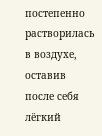постепенно растворилась в воздухе, оставив после себя лёгкий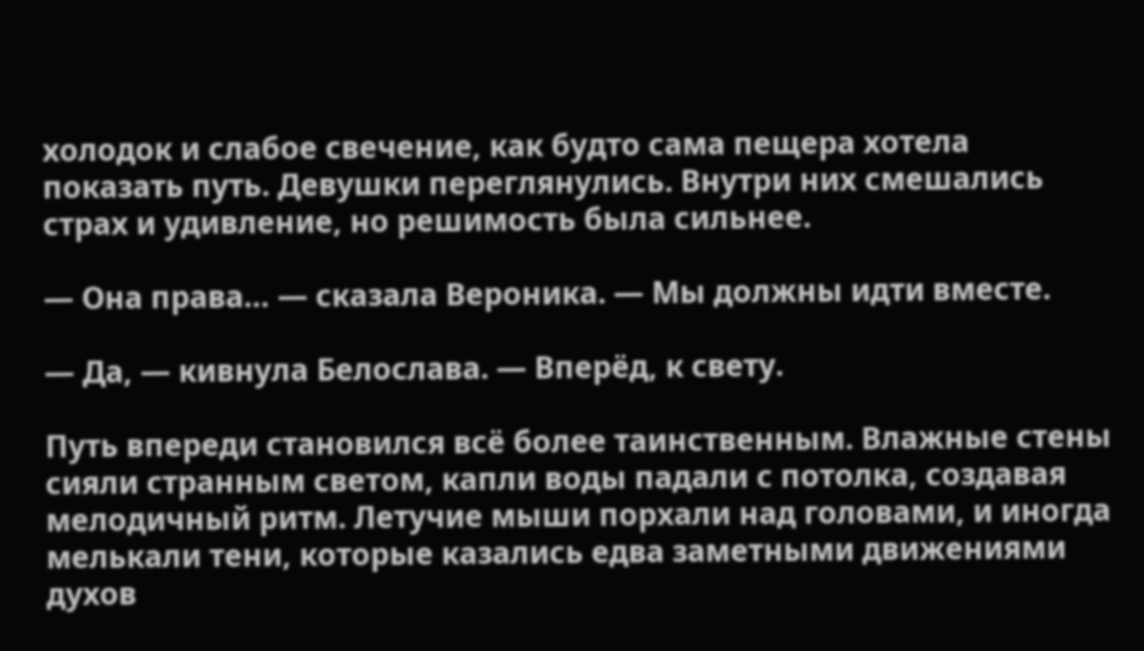холодок и слабое свечение, как будто сама пещера хотела показать путь. Девушки переглянулись. Внутри них смешались страх и удивление, но решимость была сильнее.

— Она права… — сказала Вероника. — Мы должны идти вместе.

— Да, — кивнула Белослава. — Вперёд, к свету.

Путь впереди становился всё более таинственным. Влажные стены сияли странным светом, капли воды падали с потолка, создавая мелодичный ритм. Летучие мыши порхали над головами, и иногда мелькали тени, которые казались едва заметными движениями духов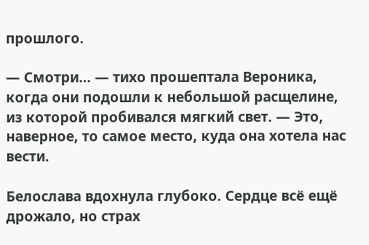прошлого.

— Смотри… — тихо прошептала Вероника, когда они подошли к небольшой расщелине, из которой пробивался мягкий свет. — Это, наверное, то самое место, куда она хотела нас вести.

Белослава вдохнула глубоко. Сердце всё ещё дрожало, но страх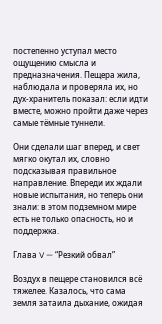постепенно уступал место ощущению смысла и предназначения. Пещера жила, наблюдала и проверяла их, но дух-хранитель показал: если идти вместе, можно пройти даже через самые тёмные туннели.

Они сделали шаг вперед, и свет мягко окутал их, словно подсказывая правильное направление. Впереди их ждали новые испытания, но теперь они знали: в этом подземном мире есть не только опасность, но и поддержка.

Глава V — “Резкий обвал”

Воздух в пещере становился всё тяжелее. Казалось, что сама земля затаила дыхание, ожидая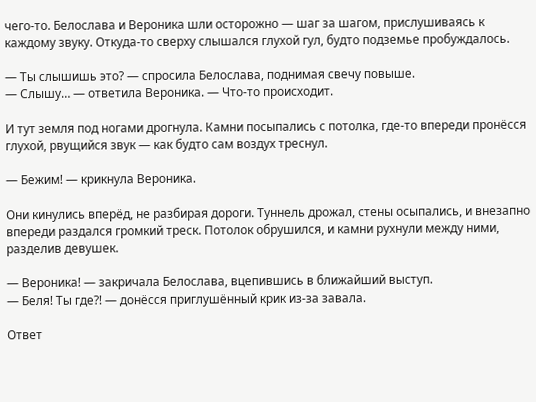чего-то. Белослава и Вероника шли осторожно — шаг за шагом, прислушиваясь к каждому звуку. Откуда-то сверху слышался глухой гул, будто подземье пробуждалось.

— Ты слышишь это? — спросила Белослава, поднимая свечу повыше.
— Слышу… — ответила Вероника. — Что-то происходит.

И тут земля под ногами дрогнула. Камни посыпались с потолка, где-то впереди пронёсся глухой, рвущийся звук — как будто сам воздух треснул.

— Бежим! — крикнула Вероника.

Они кинулись вперёд, не разбирая дороги. Туннель дрожал, стены осыпались, и внезапно впереди раздался громкий треск. Потолок обрушился, и камни рухнули между ними, разделив девушек.

— Вероника! — закричала Белослава, вцепившись в ближайший выступ.
— Беля! Ты где?! — донёсся приглушённый крик из-за завала.

Ответ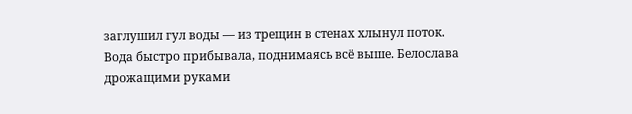заглушил гул воды — из трещин в стенах хлынул поток. Вода быстро прибывала, поднимаясь всё выше. Белослава дрожащими руками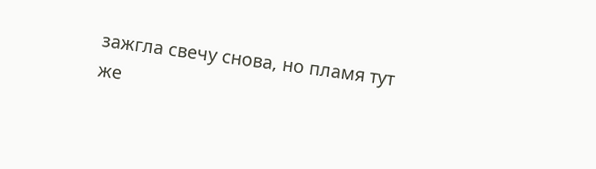зажгла свечу снова, но пламя тут же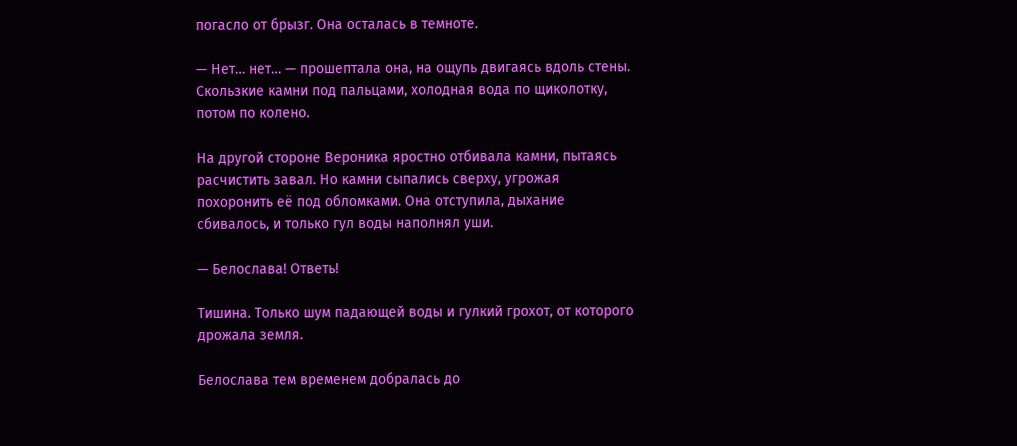погасло от брызг. Она осталась в темноте.

— Нет… нет… — прошептала она, на ощупь двигаясь вдоль стены. Скользкие камни под пальцами, холодная вода по щиколотку, потом по колено.

На другой стороне Вероника яростно отбивала камни, пытаясь расчистить завал. Но камни сыпались сверху, угрожая похоронить её под обломками. Она отступила, дыхание сбивалось, и только гул воды наполнял уши.

— Белослава! Ответь!

Тишина. Только шум падающей воды и гулкий грохот, от которого дрожала земля.

Белослава тем временем добралась до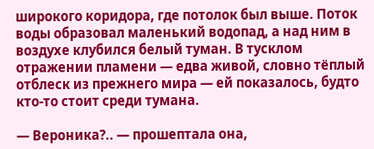широкого коридора, где потолок был выше. Поток воды образовал маленький водопад, а над ним в воздухе клубился белый туман. В тусклом отражении пламени — едва живой, словно тёплый отблеск из прежнего мира — ей показалось, будто кто-то стоит среди тумана.

— Вероника?.. — прошептала она,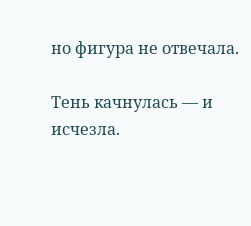но фигура не отвечала.

Тень качнулась — и исчезла.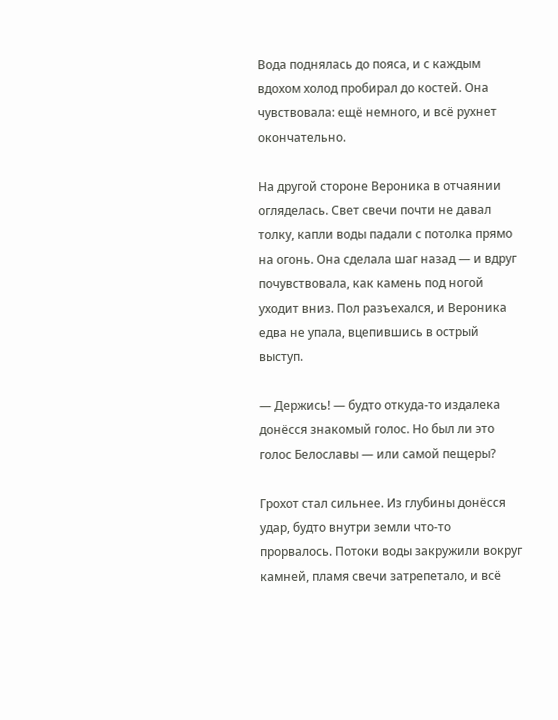Вода поднялась до пояса, и с каждым вдохом холод пробирал до костей. Она чувствовала: ещё немного, и всё рухнет окончательно.

На другой стороне Вероника в отчаянии огляделась. Свет свечи почти не давал толку, капли воды падали с потолка прямо на огонь. Она сделала шаг назад — и вдруг почувствовала, как камень под ногой уходит вниз. Пол разъехался, и Вероника едва не упала, вцепившись в острый выступ.

— Держись! — будто откуда-то издалека донёсся знакомый голос. Но был ли это голос Белославы — или самой пещеры?

Грохот стал сильнее. Из глубины донёсся удар, будто внутри земли что-то прорвалось. Потоки воды закружили вокруг камней, пламя свечи затрепетало, и всё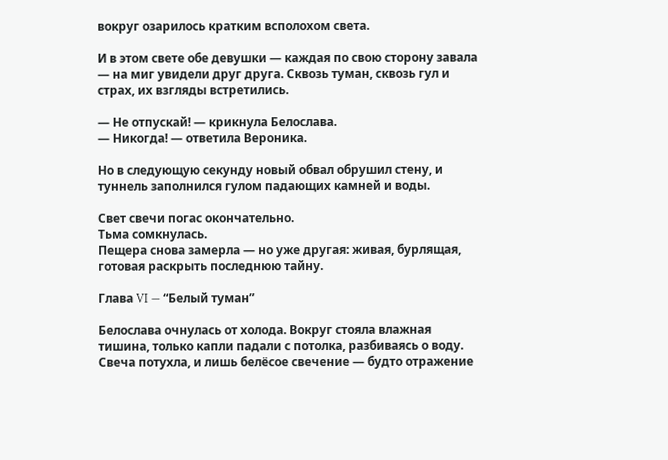вокруг озарилось кратким всполохом света.

И в этом свете обе девушки — каждая по свою сторону завала — на миг увидели друг друга. Сквозь туман, сквозь гул и страх, их взгляды встретились.

— Не отпускай! — крикнула Белослава.
— Никогда! — ответила Вероника.

Но в следующую секунду новый обвал обрушил стену, и туннель заполнился гулом падающих камней и воды.

Свет свечи погас окончательно.
Тьма сомкнулась.
Пещера снова замерла — но уже другая: живая, бурлящая, готовая раскрыть последнюю тайну.

Глава VI — “Белый туман”

Белослава очнулась от холода. Вокруг стояла влажная тишина, только капли падали с потолка, разбиваясь о воду. Свеча потухла, и лишь белёсое свечение — будто отражение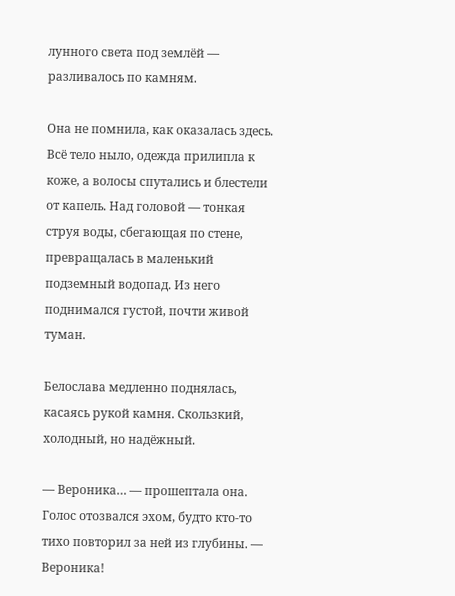лунного света под землёй — разливалось по камням.

Она не помнила, как оказалась здесь. Всё тело ныло, одежда прилипла к коже, а волосы спутались и блестели от капель. Над головой — тонкая струя воды, сбегающая по стене, превращалась в маленький подземный водопад. Из него поднимался густой, почти живой туман.

Белослава медленно поднялась, касаясь рукой камня. Скользкий, холодный, но надёжный.

— Вероника… — прошептала она. Голос отозвался эхом, будто кто-то тихо повторил за ней из глубины. — Вероника!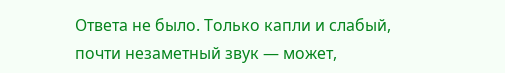Ответа не было. Только капли и слабый, почти незаметный звук — может,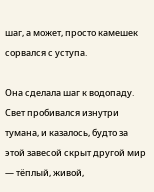шаг, а может, просто камешек сорвался с уступа.

Она сделала шаг к водопаду. Свет пробивался изнутри тумана, и казалось, будто за этой завесой скрыт другой мир — тёплый, живой,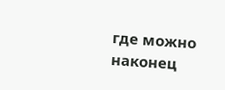где можно наконец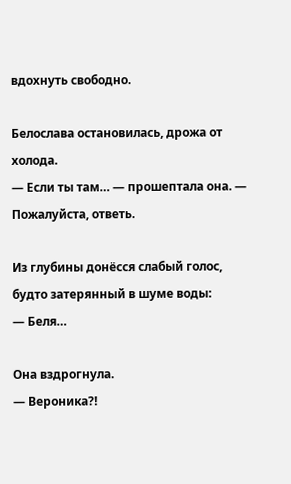вдохнуть свободно.

Белослава остановилась, дрожа от холода.
— Если ты там… — прошептала она. — Пожалуйста, ответь.

Из глубины донёсся слабый голос, будто затерянный в шуме воды:
— Беля…

Она вздрогнула.
— Вероника?!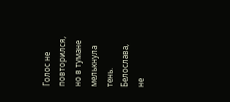Голос не повторился, но в тумане мелькнула тень. Белослава, не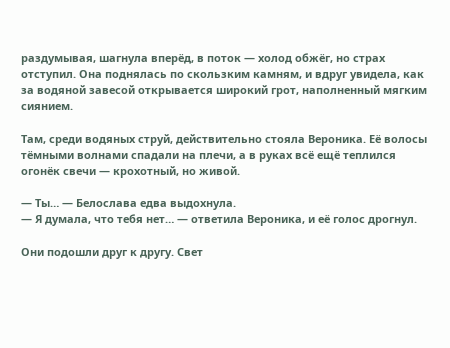раздумывая, шагнула вперёд, в поток — холод обжёг, но страх отступил. Она поднялась по скользким камням, и вдруг увидела, как за водяной завесой открывается широкий грот, наполненный мягким сиянием.

Там, среди водяных струй, действительно стояла Вероника. Её волосы тёмными волнами спадали на плечи, а в руках всё ещё теплился огонёк свечи — крохотный, но живой.

— Ты… — Белослава едва выдохнула.
— Я думала, что тебя нет… — ответила Вероника, и её голос дрогнул.

Они подошли друг к другу. Свет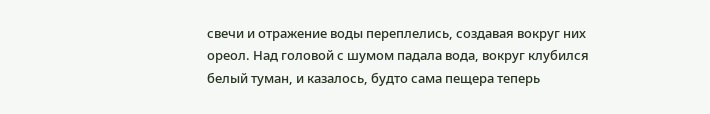свечи и отражение воды переплелись, создавая вокруг них ореол. Над головой с шумом падала вода, вокруг клубился белый туман, и казалось, будто сама пещера теперь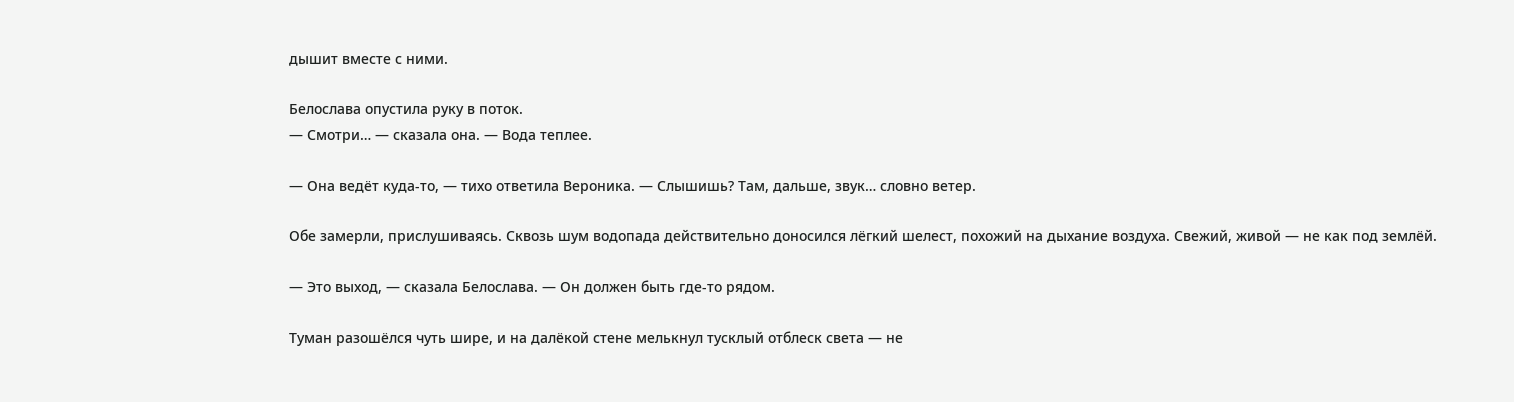дышит вместе с ними.

Белослава опустила руку в поток.
— Смотри… — сказала она. — Вода теплее.

— Она ведёт куда-то, — тихо ответила Вероника. — Слышишь? Там, дальше, звук… словно ветер.

Обе замерли, прислушиваясь. Сквозь шум водопада действительно доносился лёгкий шелест, похожий на дыхание воздуха. Свежий, живой — не как под землёй.

— Это выход, — сказала Белослава. — Он должен быть где-то рядом.

Туман разошёлся чуть шире, и на далёкой стене мелькнул тусклый отблеск света — не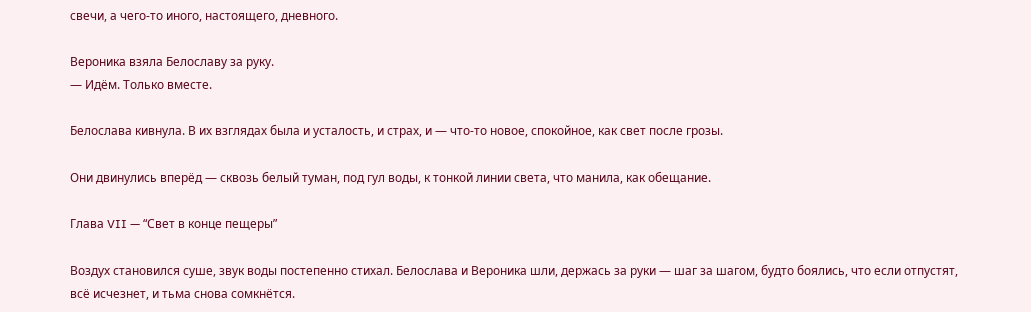свечи, а чего-то иного, настоящего, дневного.

Вероника взяла Белославу за руку.
— Идём. Только вместе.

Белослава кивнула. В их взглядах была и усталость, и страх, и — что-то новое, спокойное, как свет после грозы.

Они двинулись вперёд — сквозь белый туман, под гул воды, к тонкой линии света, что манила, как обещание.

Глава VII — “Свет в конце пещеры”

Воздух становился суше, звук воды постепенно стихал. Белослава и Вероника шли, держась за руки — шаг за шагом, будто боялись, что если отпустят, всё исчезнет, и тьма снова сомкнётся.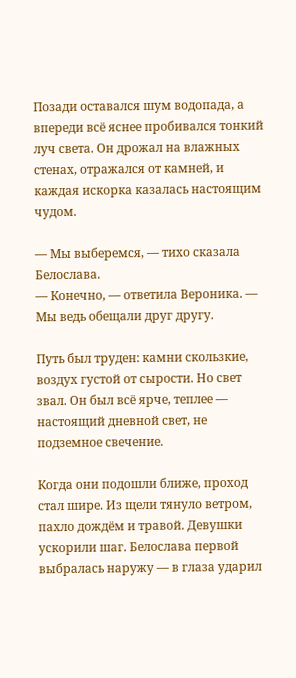Позади оставался шум водопада, а впереди всё яснее пробивался тонкий луч света. Он дрожал на влажных стенах, отражался от камней, и каждая искорка казалась настоящим чудом.

— Мы выберемся, — тихо сказала Белослава.
— Конечно, — ответила Вероника. — Мы ведь обещали друг другу.

Путь был труден: камни скользкие, воздух густой от сырости. Но свет звал. Он был всё ярче, теплее — настоящий дневной свет, не подземное свечение.

Когда они подошли ближе, проход стал шире. Из щели тянуло ветром, пахло дождём и травой. Девушки ускорили шаг. Белослава первой выбралась наружу — в глаза ударил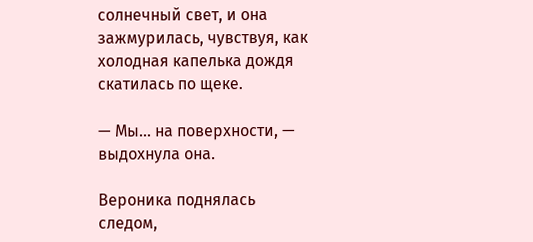солнечный свет, и она зажмурилась, чувствуя, как холодная капелька дождя скатилась по щеке.

— Мы… на поверхности, — выдохнула она.

Вероника поднялась следом,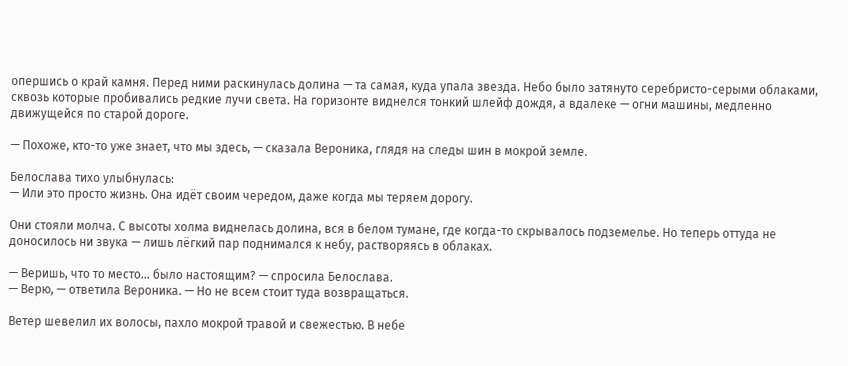опершись о край камня. Перед ними раскинулась долина — та самая, куда упала звезда. Небо было затянуто серебристо-серыми облаками, сквозь которые пробивались редкие лучи света. На горизонте виднелся тонкий шлейф дождя, а вдалеке — огни машины, медленно движущейся по старой дороге.

— Похоже, кто-то уже знает, что мы здесь, — сказала Вероника, глядя на следы шин в мокрой земле.

Белослава тихо улыбнулась:
— Или это просто жизнь. Она идёт своим чередом, даже когда мы теряем дорогу.

Они стояли молча. С высоты холма виднелась долина, вся в белом тумане, где когда-то скрывалось подземелье. Но теперь оттуда не доносилось ни звука — лишь лёгкий пар поднимался к небу, растворяясь в облаках.

— Веришь, что то место… было настоящим? — спросила Белослава.
— Верю, — ответила Вероника. — Но не всем стоит туда возвращаться.

Ветер шевелил их волосы, пахло мокрой травой и свежестью. В небе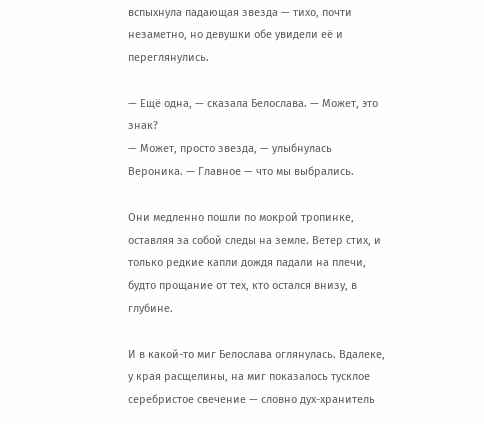вспыхнула падающая звезда — тихо, почти незаметно, но девушки обе увидели её и переглянулись.

— Ещё одна, — сказала Белослава. — Может, это знак?
— Может, просто звезда, — улыбнулась Вероника. — Главное — что мы выбрались.

Они медленно пошли по мокрой тропинке, оставляя за собой следы на земле. Ветер стих, и только редкие капли дождя падали на плечи, будто прощание от тех, кто остался внизу, в глубине.

И в какой-то миг Белослава оглянулась. Вдалеке, у края расщелины, на миг показалось тусклое серебристое свечение — словно дух-хранитель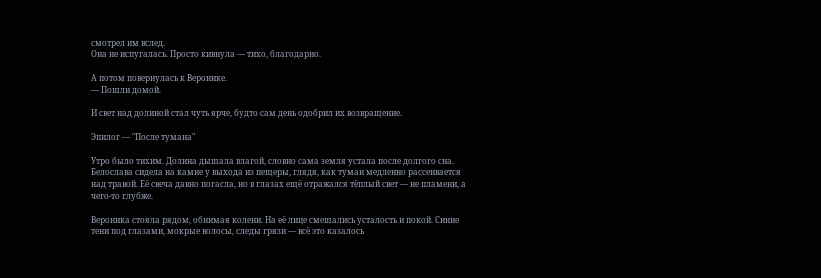смотрел им вслед.
Она не испугалась. Просто кивнула — тихо, благодарно.

А потом повернулась к Веронике.
— Пошли домой.

И свет над долиной стал чуть ярче, будто сам день одобрил их возвращение.

Эпилог — "После тумана"

Утро было тихим. Долина дышала влагой, словно сама земля устала после долгого сна. Белослава сидела на камне у выхода из пещеры, глядя, как туман медленно рассеивается над травой. Её свеча давно погасла, но в глазах ещё отражался тёплый свет — не пламени, а чего-то глубже.

Вероника стояла рядом, обнимая колени. На её лице смешались усталость и покой. Синие тени под глазами, мокрые волосы, следы грязи — всё это казалось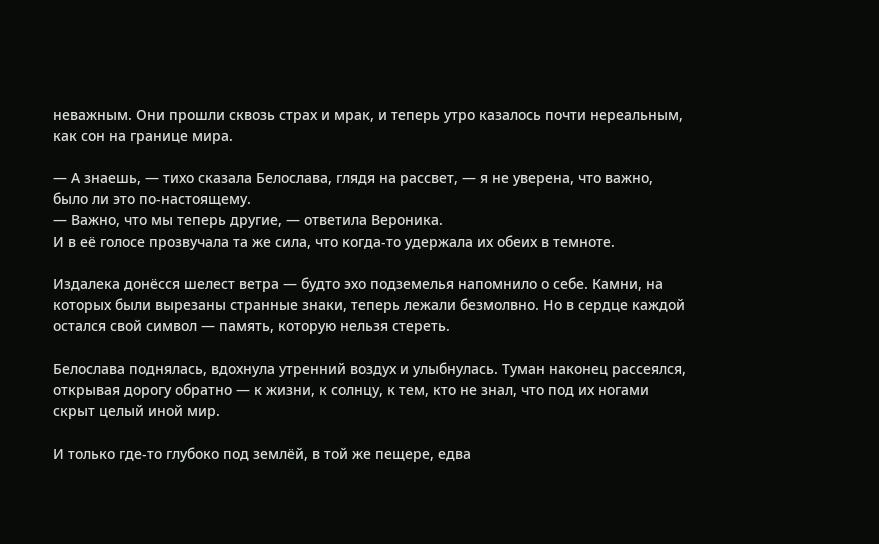неважным. Они прошли сквозь страх и мрак, и теперь утро казалось почти нереальным, как сон на границе мира.

— А знаешь, — тихо сказала Белослава, глядя на рассвет, — я не уверена, что важно, было ли это по-настоящему.
— Важно, что мы теперь другие, — ответила Вероника.
И в её голосе прозвучала та же сила, что когда-то удержала их обеих в темноте.

Издалека донёсся шелест ветра — будто эхо подземелья напомнило о себе. Камни, на которых были вырезаны странные знаки, теперь лежали безмолвно. Но в сердце каждой остался свой символ — память, которую нельзя стереть.

Белослава поднялась, вдохнула утренний воздух и улыбнулась. Туман наконец рассеялся, открывая дорогу обратно — к жизни, к солнцу, к тем, кто не знал, что под их ногами скрыт целый иной мир.

И только где-то глубоко под землёй, в той же пещере, едва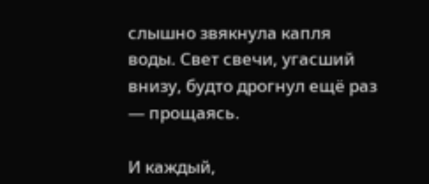слышно звякнула капля воды. Свет свечи, угасший внизу, будто дрогнул ещё раз — прощаясь.

И каждый,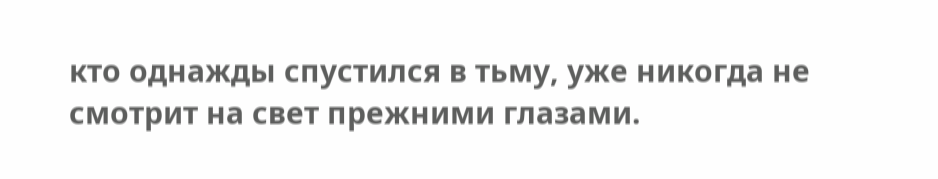кто однажды спустился в тьму, уже никогда не смотрит на свет прежними глазами.